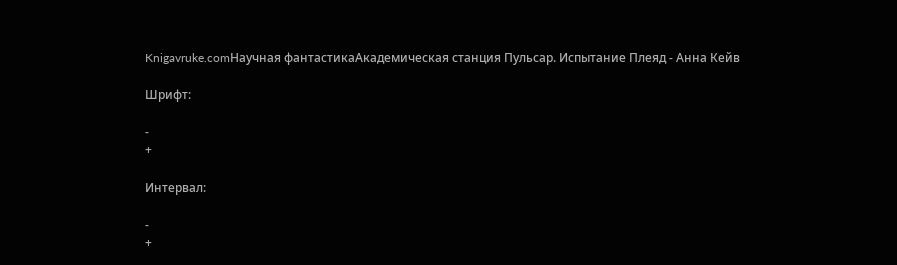Knigavruke.comНаучная фантастикаАкадемическая станция Пульсар. Испытание Плеяд - Анна Кейв

Шрифт:

-
+

Интервал:

-
+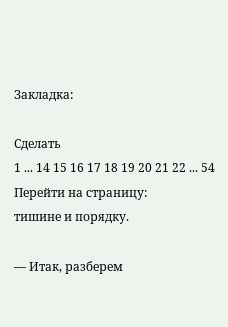Закладка:

Сделать
1 ... 14 15 16 17 18 19 20 21 22 ... 54
Перейти на страницу:
тишине и порядку.

— Итак, разберем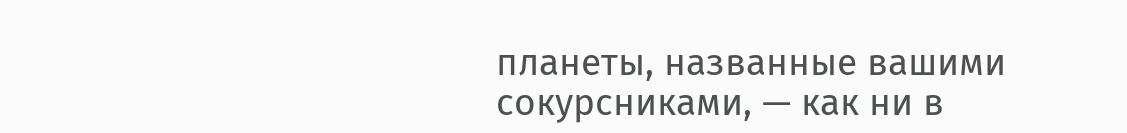планеты, названные вашими сокурсниками, — как ни в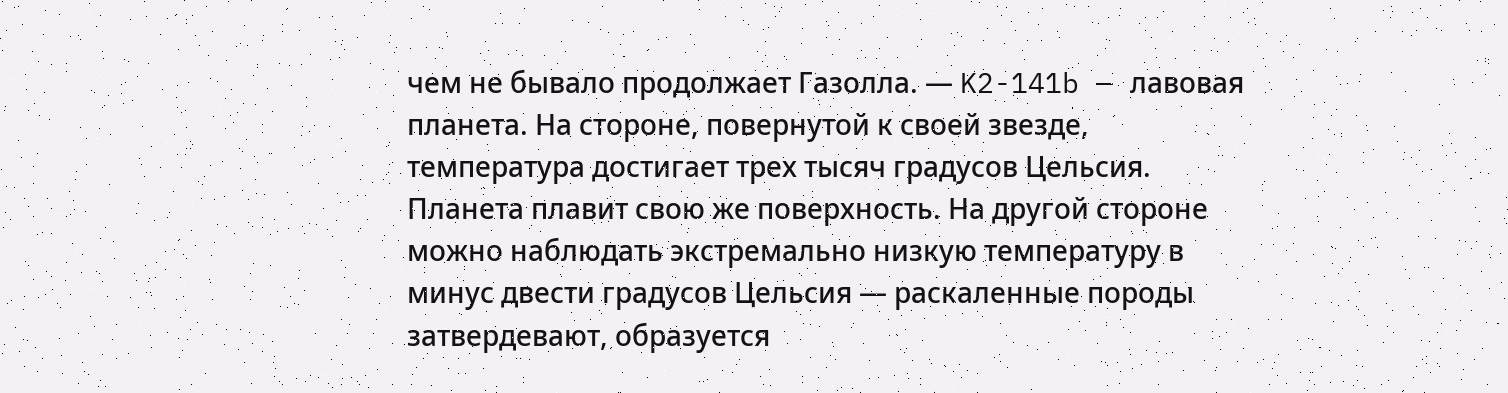чем не бывало продолжает Газолла. — K2-141b — лавовая планета. На стороне, повернутой к своей звезде, температура достигает трех тысяч градусов Цельсия. Планета плавит свою же поверхность. На другой стороне можно наблюдать экстремально низкую температуру в минус двести градусов Цельсия — раскаленные породы затвердевают, образуется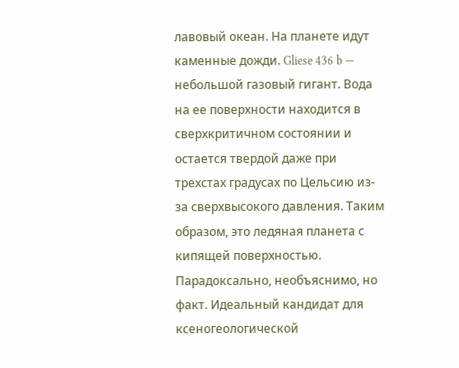лавовый океан. На планете идут каменные дожди. Gliese 436 b — небольшой газовый гигант. Вода на ее поверхности находится в сверхкритичном состоянии и остается твердой даже при трехстах градусах по Цельсию из-за сверхвысокого давления. Таким образом, это ледяная планета с кипящей поверхностью. Парадоксально, необъяснимо, но факт. Идеальный кандидат для ксеногеологической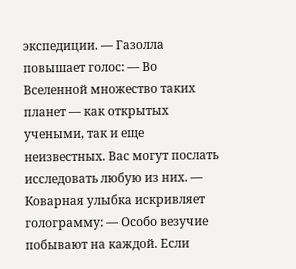экспедиции. — Газолла повышает голос: — Во Вселенной множество таких планет — как открытых учеными, так и еще неизвестных. Вас могут послать исследовать любую из них. — Коварная улыбка искривляет голограмму: — Особо везучие побывают на каждой. Если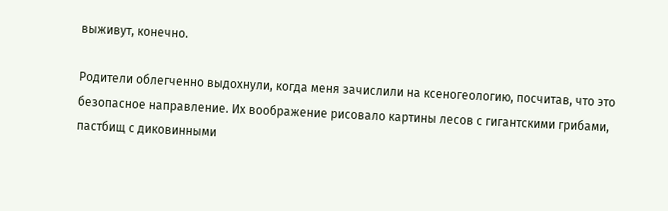выживут, конечно.

Родители облегченно выдохнули, когда меня зачислили на ксеногеологию, посчитав, что это безопасное направление. Их воображение рисовало картины лесов с гигантскими грибами, пастбищ с диковинными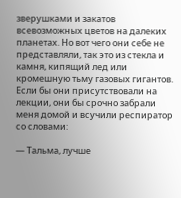зверушками и закатов всевозможных цветов на далеких планетах. Но вот чего они себе не представляли, так это из стекла и камня, кипящий лед или кромешную тьму газовых гигантов. Если бы они присутствовали на лекции, они бы срочно забрали меня домой и всучили респиратор со словами:

— Тальма, лучше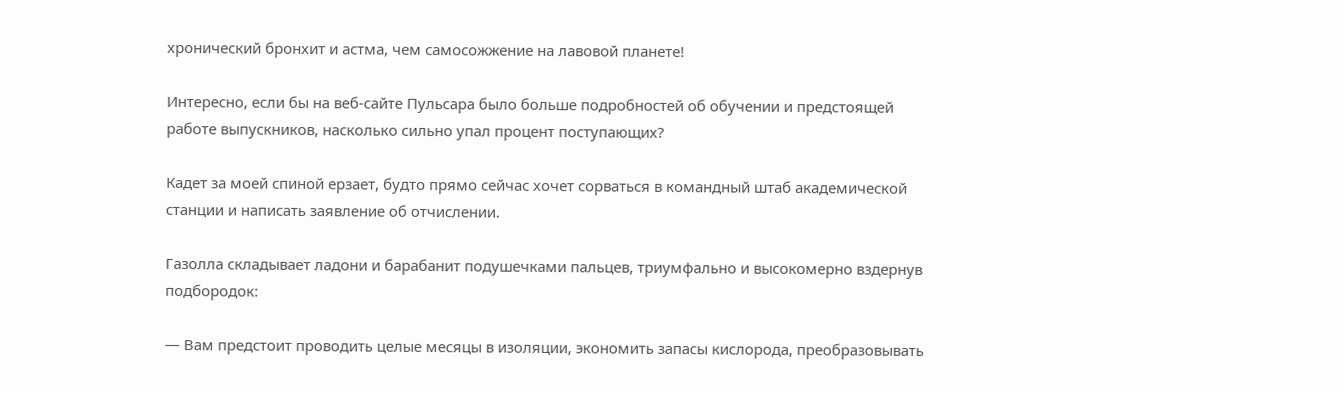хронический бронхит и астма, чем самосожжение на лавовой планете!

Интересно, если бы на веб-сайте Пульсара было больше подробностей об обучении и предстоящей работе выпускников, насколько сильно упал процент поступающих?

Кадет за моей спиной ерзает, будто прямо сейчас хочет сорваться в командный штаб академической станции и написать заявление об отчислении.

Газолла складывает ладони и барабанит подушечками пальцев, триумфально и высокомерно вздернув подбородок:

— Вам предстоит проводить целые месяцы в изоляции, экономить запасы кислорода, преобразовывать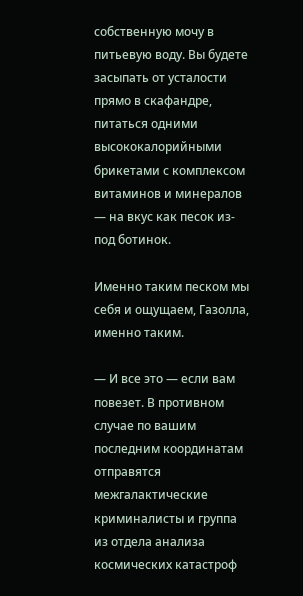собственную мочу в питьевую воду. Вы будете засыпать от усталости прямо в скафандре, питаться одними высококалорийными брикетами с комплексом витаминов и минералов — на вкус как песок из-под ботинок.

Именно таким песком мы себя и ощущаем, Газолла, именно таким.

— И все это — если вам повезет. В противном случае по вашим последним координатам отправятся межгалактические криминалисты и группа из отдела анализа космических катастроф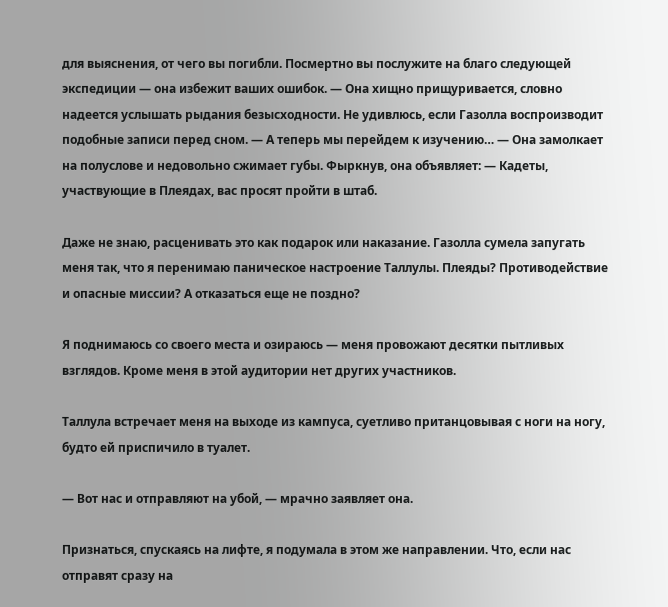для выяснения, от чего вы погибли. Посмертно вы послужите на благо следующей экспедиции — она избежит ваших ошибок. — Она хищно прищуривается, словно надеется услышать рыдания безысходности. Не удивлюсь, если Газолла воспроизводит подобные записи перед сном. — А теперь мы перейдем к изучению… — Она замолкает на полуслове и недовольно сжимает губы. Фыркнув, она объявляет: — Кадеты, участвующие в Плеядах, вас просят пройти в штаб.

Даже не знаю, расценивать это как подарок или наказание. Газолла сумела запугать меня так, что я перенимаю паническое настроение Таллулы. Плеяды? Противодействие и опасные миссии? А отказаться еще не поздно?

Я поднимаюсь со своего места и озираюсь — меня провожают десятки пытливых взглядов. Кроме меня в этой аудитории нет других участников.

Таллула встречает меня на выходе из кампуса, суетливо пританцовывая с ноги на ногу, будто ей приспичило в туалет.

— Вот нас и отправляют на убой, — мрачно заявляет она.

Признаться, спускаясь на лифте, я подумала в этом же направлении. Что, если нас отправят сразу на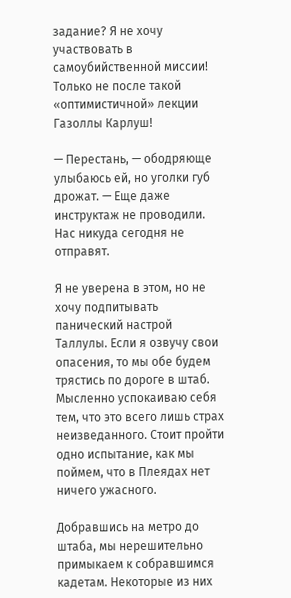задание? Я не хочу участвовать в самоубийственной миссии! Только не после такой «оптимистичной» лекции Газоллы Карлуш!

— Перестань, — ободряюще улыбаюсь ей, но уголки губ дрожат. — Еще даже инструктаж не проводили. Нас никуда сегодня не отправят.

Я не уверена в этом, но не хочу подпитывать панический настрой Таллулы. Если я озвучу свои опасения, то мы обе будем трястись по дороге в штаб. Мысленно успокаиваю себя тем, что это всего лишь страх неизведанного. Стоит пройти одно испытание, как мы поймем, что в Плеядах нет ничего ужасного.

Добравшись на метро до штаба, мы нерешительно примыкаем к собравшимся кадетам. Некоторые из них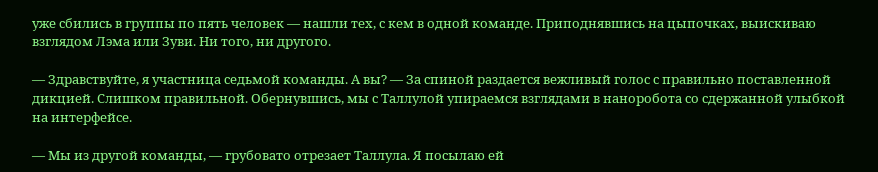уже сбились в группы по пять человек — нашли тех, с кем в одной команде. Приподнявшись на цыпочках, выискиваю взглядом Лэма или Зуви. Ни того, ни другого.

— Здравствуйте, я участница седьмой команды. А вы? — За спиной раздается вежливый голос с правильно поставленной дикцией. Слишком правильной. Обернувшись, мы с Таллулой упираемся взглядами в наноробота со сдержанной улыбкой на интерфейсе.

— Мы из другой команды, — грубовато отрезает Таллула. Я посылаю ей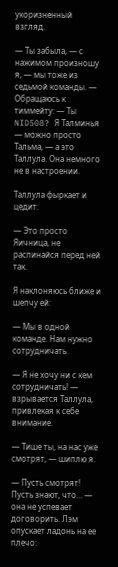укоризненный взгляд.

— Ты забыла, — с нажимом произношу я, — мы тоже из седьмой команды. — Обращаюсь к тиммейту: — Ты NID508? Я Талминья — можно просто Тальма, — а это Таллула. Она немного не в настроении.

Таллула фыркает и цедит:

— Это просто Яичница, не распинайся перед ней так.

Я наклоняюсь ближе и шепчу ей:

— Мы в одной команде. Нам нужно сотрудничать.

— Я не хочу ни с кем сотрудничать! — взрывается Таллула, привлекая к себе внимание.

— Тише ты, на нас уже смотрят, — шиплю я.

— Пусть смотрят! Пусть знают, что… — она не успевает договорить. Лэм опускает ладонь на ее плечо: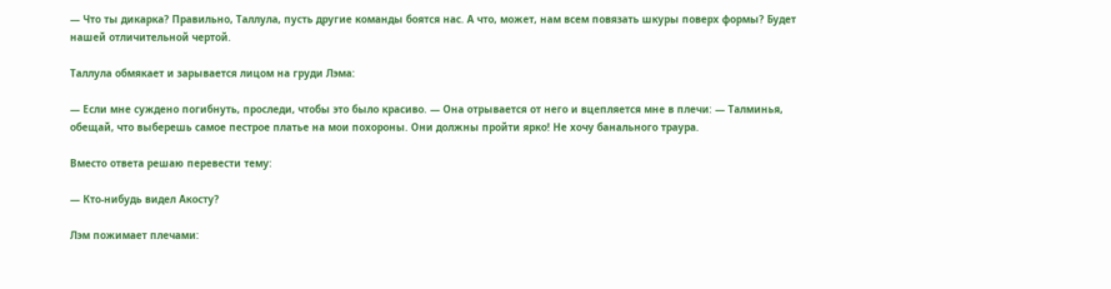— Что ты дикарка? Правильно, Таллула, пусть другие команды боятся нас. А что, может, нам всем повязать шкуры поверх формы? Будет нашей отличительной чертой.

Таллула обмякает и зарывается лицом на груди Лэма:

— Если мне суждено погибнуть, проследи, чтобы это было красиво. — Она отрывается от него и вцепляется мне в плечи: — Талминья, обещай, что выберешь самое пестрое платье на мои похороны. Они должны пройти ярко! Не хочу банального траура.

Вместо ответа решаю перевести тему:

— Кто-нибудь видел Акосту?

Лэм пожимает плечами: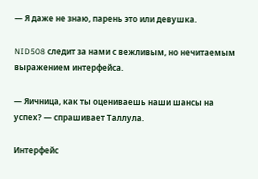— Я даже не знаю, парень это или девушка.

NID508 следит за нами с вежливым, но нечитаемым выражением интерфейса.

— Яичница, как ты оцениваешь наши шансы на успех? — спрашивает Таллула.

Интерфейс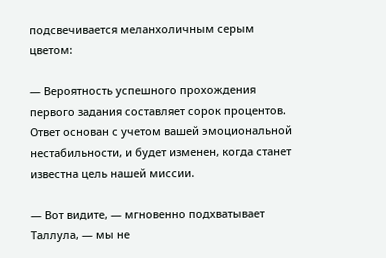подсвечивается меланхоличным серым цветом:

— Вероятность успешного прохождения первого задания составляет сорок процентов. Ответ основан с учетом вашей эмоциональной нестабильности, и будет изменен, когда станет известна цель нашей миссии.

— Вот видите, — мгновенно подхватывает Таллула, — мы не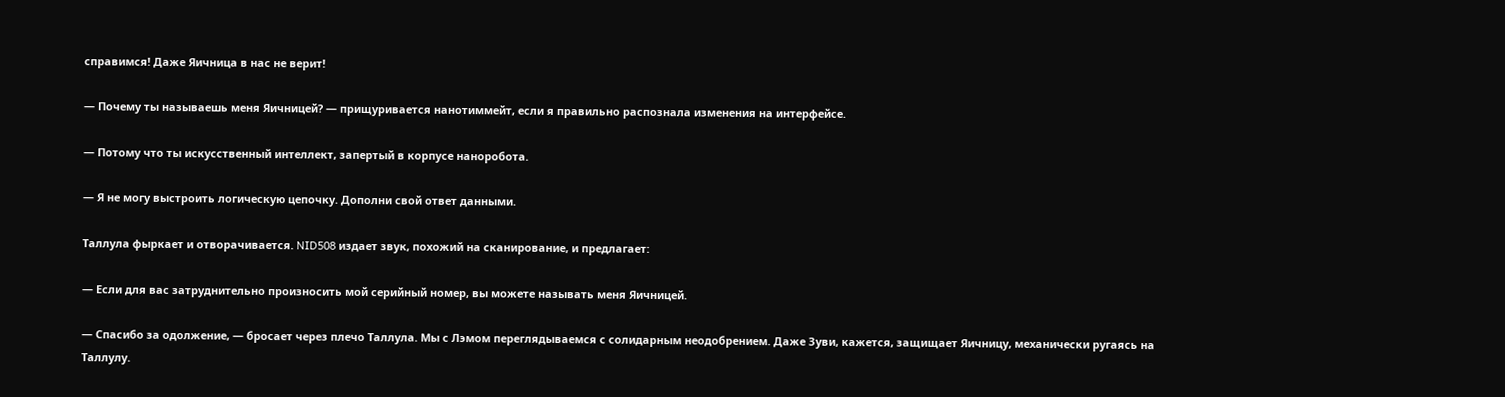справимся! Даже Яичница в нас не верит!

— Почему ты называешь меня Яичницей? — прищуривается нанотиммейт, если я правильно распознала изменения на интерфейсе.

— Потому что ты искусственный интеллект, запертый в корпусе наноробота.

— Я не могу выстроить логическую цепочку. Дополни свой ответ данными.

Таллула фыркает и отворачивается. NID508 издает звук, похожий на сканирование, и предлагает:

— Если для вас затруднительно произносить мой серийный номер, вы можете называть меня Яичницей.

— Спасибо за одолжение, — бросает через плечо Таллула. Мы с Лэмом переглядываемся с солидарным неодобрением. Даже Зуви, кажется, защищает Яичницу, механически ругаясь на Таллулу.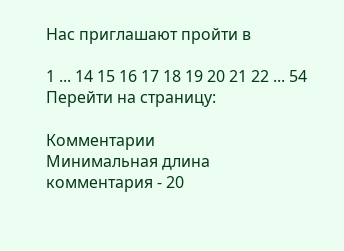Нас приглашают пройти в

1 ... 14 15 16 17 18 19 20 21 22 ... 54
Перейти на страницу:

Комментарии
Минимальная длина комментария - 20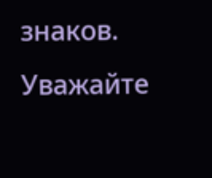знаков. Уважайте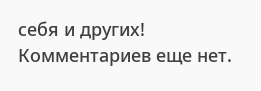себя и других!
Комментариев еще нет.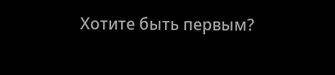Хотите быть первым?